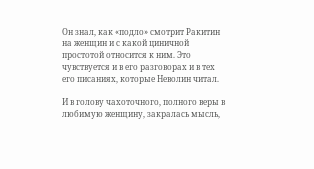Он знал, как «подло» смотрит Ракитин на женщин и с какой циничной простотой относится к ним. Это чувствуется и в его разговорах и в тех его писаниях, которые Неволин читал.

И в голову чахоточного, полного веры в любимую женщину, закралась мысль,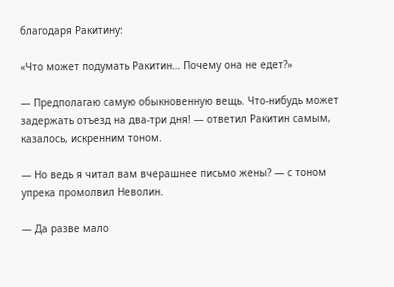благодаря Ракитину:

«Что может подумать Ракитин… Почему она не едет?»

— Предполагаю самую обыкновенную вещь. Что-нибудь может задержать отъезд на два-три дня! — ответил Ракитин самым, казалось, искренним тоном.

— Но ведь я читал вам вчерашнее письмо жены? — с тоном упрека промолвил Неволин.

— Да разве мало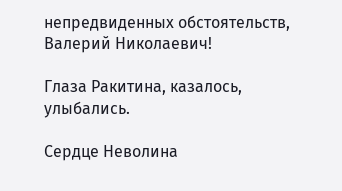непредвиденных обстоятельств, Валерий Николаевич!

Глаза Ракитина, казалось, улыбались.

Сердце Неволина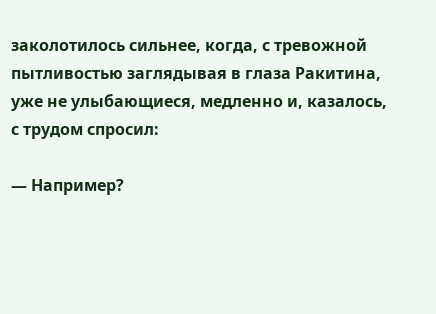заколотилось сильнее, когда, с тревожной пытливостью заглядывая в глаза Ракитина, уже не улыбающиеся, медленно и, казалось, с трудом спросил:

— Например?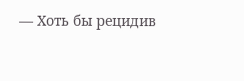— Хоть бы рецидив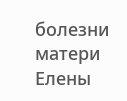болезни матери Елены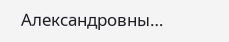Александровны…